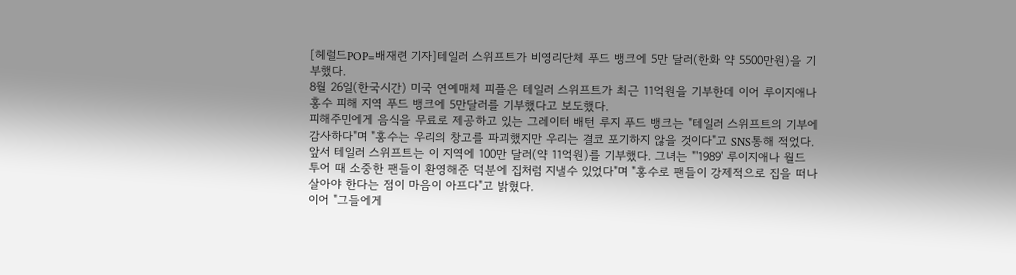[헤럴드POP=배재련 기자]테일러 스위프트가 비영리단체 푸드 뱅크에 5만 달러(한화 약 5500만원)을 기부했다.
8월 26일(한국시간) 미국 연예매체 피플은 테일러 스위프트가 최근 11억원을 기부한데 이어 루이지애나 홍수 피해 지역 푸드 뱅크에 5만달러를 기부했다고 보도했다.
피해주민에게 음식을 무료로 제공하고 있는 그레이터 배턴 루지 푸드 뱅크는 "테일러 스위프트의 기부에 감사하다"며 "홍수는 우리의 창고를 파괴했지만 우리는 결코 포기하지 않을 것이다"고 SNS통해 적었다.
앞서 테일러 스위프트는 이 지역에 100만 달러(약 11억원)를 기부했다. 그녀는 "'1989' 루이지애나 월드 투어 때 소중한 팬들이 환영해준 덕분에 집처럼 지낼수 있었다"며 "홍수로 팬들이 강제적으로 집을 떠나 살아야 한다는 점이 마음이 아프다"고 밝혔다.
이어 "그들에게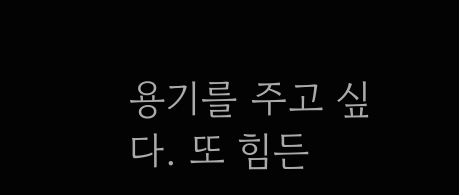용기를 주고 싶다. 또 힘든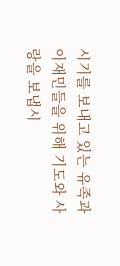시기를 보내고 있는 유족과 이재민들을 위해 기도와 사랑을 보냅시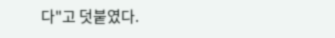다"고 덧붙였다.